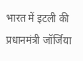भारत में इटली की प्रधानमंत्री जॉर्जिया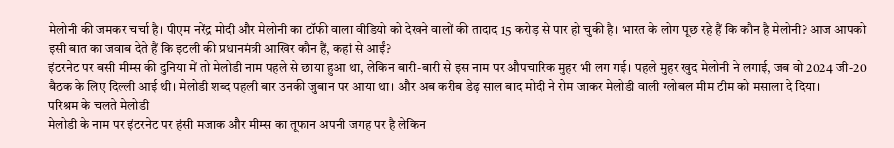मेलोनी की जमकर चर्चा है। पीएम नरेंद्र मोदी और मेलोनी का टॉफी वाला वीडियो को देखने वालों की तादाद 15 करोड़ से पार हो चुकी है। भारत के लोग पूछ रहे हैं कि कौन है मेलोनी? आज आपको इसी बात का जवाब देते हैं कि इटली की प्रधानमंत्री आखिर कौन हैं, कहां से आईं?
इंटरनेट पर बसी मीम्स की दुनिया में तो मेलोडी नाम पहले से छाया हुआ था, लेकिन बारी-बारी से इस नाम पर औपचारिक मुहर भी लग गई। पहले मुहर खुद मेलोनी ने लगाई, जब वो 2024 जी-20 बैठक के लिए दिल्ली आई थी। मेलोडी शब्द पहली बार उनकी जुबान पर आया था। और अब करीब डेढ़ साल बाद मोदी ने रोम जाकर मेलोडी वाली ग्लोबल मीम टीम को मसाला दे दिया।
परिश्रम के चलते मेलोडी
मेलोडी के नाम पर इंटरनेट पर हंसी मजाक और मीम्स का तूफान अपनी जगह पर है लेकिन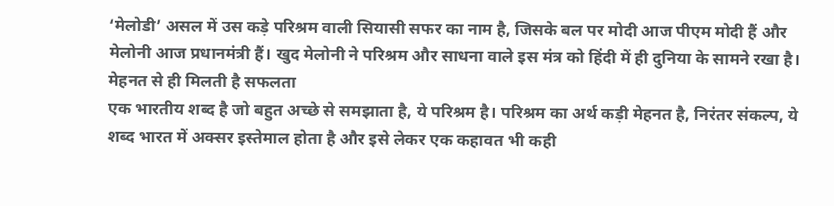‘मेलोडी’ असल में उस कड़े परिश्रम वाली सियासी सफर का नाम है, जिसके बल पर मोदी आज पीएम मोदी हैं और मेलोनी आज प्रधानमंत्री हैं। खुद मेलोनी ने परिश्रम और साधना वाले इस मंत्र को हिंदी में ही दुनिया के सामने रखा है।
मेहनत से ही मिलती है सफलता
एक भारतीय शब्द है जो बहुत अच्छे से समझाता है, ये परिश्रम है। परिश्रम का अर्थ कड़ी मेहनत है, निरंतर संकल्प, ये शब्द भारत में अक्सर इस्तेमाल होता है और इसे लेकर एक कहावत भी कही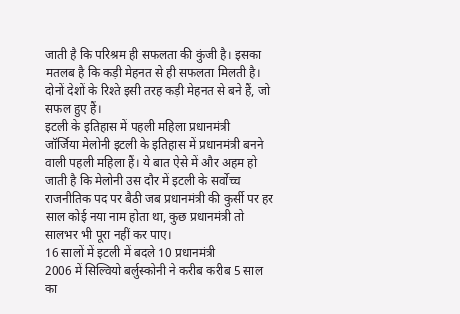जाती है कि परिश्रम ही सफलता की कुंजी है। इसका मतलब है कि कड़ी मेहनत से ही सफलता मिलती है। दोनों देशों के रिश्ते इसी तरह कड़ी मेहनत से बने हैं, जो सफल हुए हैं।
इटली के इतिहास में पहली महिला प्रधानमंत्री
जॉर्जिया मेलोनी इटली के इतिहास में प्रधानमंत्री बनने वाली पहली महिला हैं। ये बात ऐसे में और अहम हो जाती है कि मेलोनी उस दौर में इटली के सर्वोच्च राजनीतिक पद पर बैठी जब प्रधानमंत्री की कुर्सी पर हर साल कोई नया नाम होता था, कुछ प्रधानमंत्री तो सालभर भी पूरा नहीं कर पाए।
16 सालों में इटली में बदले 10 प्रधानमंत्री
2006 में सिल्वियो बर्लुस्कोनी ने करीब करीब 5 साल का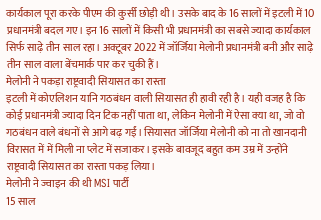कार्यकाल पूरा करके पीएम की कुर्सी छोड़ी थी। उसके बाद के 16 सालों में इटली में 10 प्रधानमंत्री बदल गए। इन 16 सालों में किसी भी प्रधानमंत्री का सबसे ज्यादा कार्यकाल सिर्फ साढ़े तीन साल रहा। अक्टूबर 2022 में जॉर्जिया मेलोनी प्रधानमंत्री बनी और साढ़े तीन साल वाला बेंचमार्क पार कर चुकी हैं।
मेलोनी ने पकड़ा राष्ट्रवादी सियासत का रास्ता
इटली में कोएलिशन यानि गठबंधन वाली सियासत ही हावी रही है। यही वजह है कि कोई प्रधानमंत्री ज्यादा दिन टिक नहीं पाता था, लेकिन मेलोनी में ऐसा क्या था, जो वो गठबंधन वाले बंधनों से आगे बढ़ गईं। सियासत जॉर्जिया मेलोनी को ना तो खानदानी विरासत में में मिली ना प्लेट में सजाकर। इसके बावजूद बहुत कम उम्र में उन्होंने राष्ट्रवादी सियासत का रास्ता पकड़ लिया।
मेलोनी ने ज्वाइन की थी MSI पार्टी
15 साल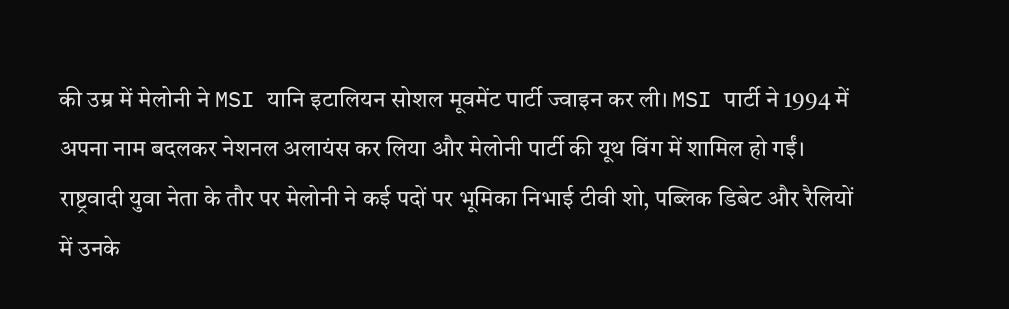की उम्र में मेलोनी ने MSI यानि इटालियन सोशल मूवमेंट पार्टी ज्वाइन कर ली। MSI पार्टी ने 1994 में अपना नाम बदलकर नेशनल अलायंस कर लिया और मेलोनी पार्टी की यूथ विंग में शामिल हो गईं। राष्ट्रवादी युवा नेता के तौर पर मेलोनी ने कई पदों पर भूमिका निभाई टीवी शो, पब्लिक डिबेट और रैलियों में उनके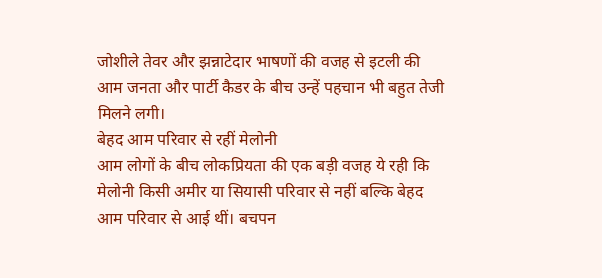जोशीले तेवर और झन्नाटेदार भाषणों की वजह से इटली की आम जनता और पार्टी कैडर के बीच उन्हें पहचान भी बहुत तेजी मिलने लगी।
बेहद आम परिवार से रहीं मेलोनी
आम लोगों के बीच लोकप्रियता की एक बड़ी वजह ये रही कि मेलोनी किसी अमीर या सियासी परिवार से नहीं बल्कि बेहद आम परिवार से आई थीं। बचपन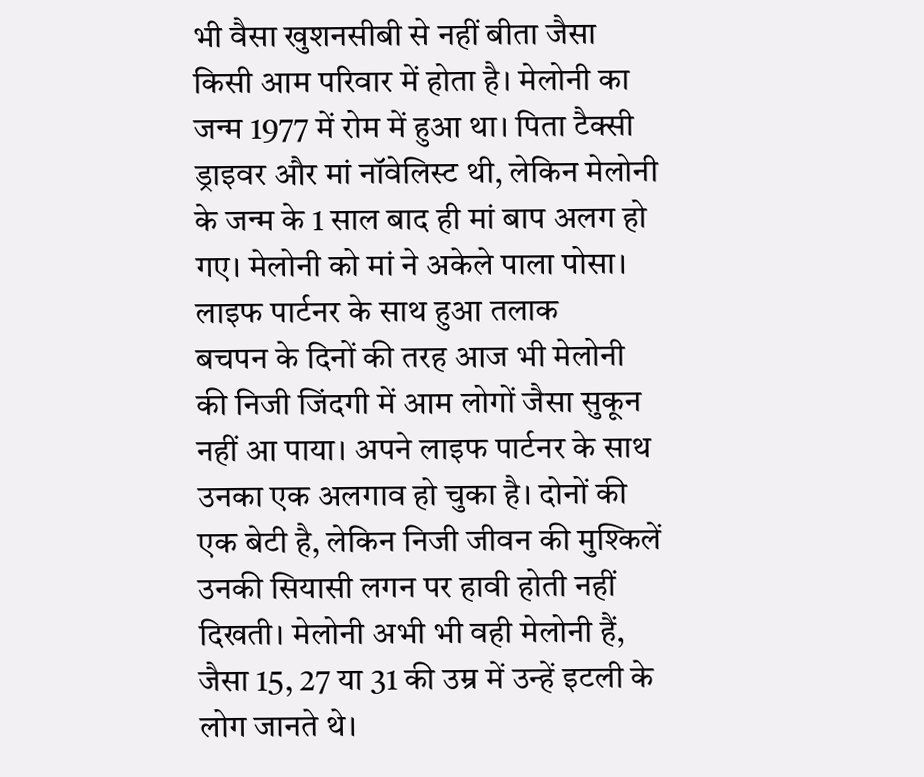भी वैसा खुशनसीबी से नहीं बीता जैसा किसी आम परिवार में होता है। मेलोनी का जन्म 1977 में रोम में हुआ था। पिता टैक्सी ड्राइवर और मां नॉवेलिस्ट थी, लेकिन मेलोनी के जन्म के 1 साल बाद ही मां बाप अलग हो गए। मेलोनी को मां ने अकेले पाला पोसा।
लाइफ पार्टनर के साथ हुआ तलाक
बचपन के दिनों की तरह आज भी मेलोनी की निजी जिंदगी में आम लोगों जैसा सुकून नहीं आ पाया। अपने लाइफ पार्टनर के साथ उनका एक अलगाव हो चुका है। दोनों की एक बेटी है, लेकिन निजी जीवन की मुश्किलें उनकी सियासी लगन पर हावी होती नहीं दिखती। मेलोनी अभी भी वही मेलोनी हैं, जैसा 15, 27 या 31 की उम्र में उन्हें इटली के लोग जानते थे।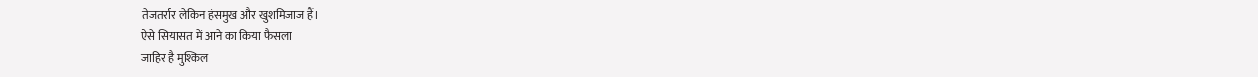तेजतर्रार लेकिन हंसमुख और खुशमिजाज हैं।
ऐसे सियासत में आने का किया फैसला
जाहिर है मुश्किल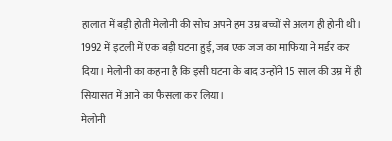हालात में बड़ी होती मेलोनी की सोच अपने हम उम्र बच्चों से अलग ही होनी थी। 1992 में इटली में एक बड़ी घटना हुई, जब एक जज का माफिया ने मर्डर कर दिया। मेलोनी का कहना है कि इसी घटना के बाद उन्होंने 15 साल की उम्र में ही सियासत में आने का फैसला कर लिया।
मेलोनी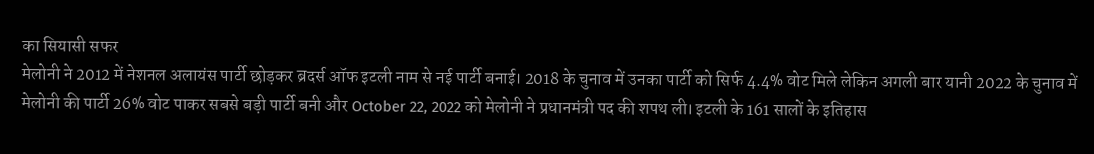का सियासी सफर
मेलोनी ने 2012 में नेशनल अलायंस पार्टी छोड़कर ब्रदर्स ऑफ इटली नाम से नई पार्टी बनाई। 2018 के चुनाव में उनका पार्टी को सिर्फ 4.4% वोट मिले लेकिन अगली बार यानी 2022 के चुनाव में मेलोनी की पार्टी 26% वोट पाकर सबसे बड़ी पार्टी बनी और October 22, 2022 को मेलोनी ने प्रधानमंत्री पद की शपथ ली। इटली के 161 सालों के इतिहास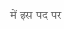में इस पद पर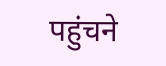पहुंचने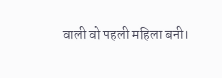वाली वो पहली महिला बनी।